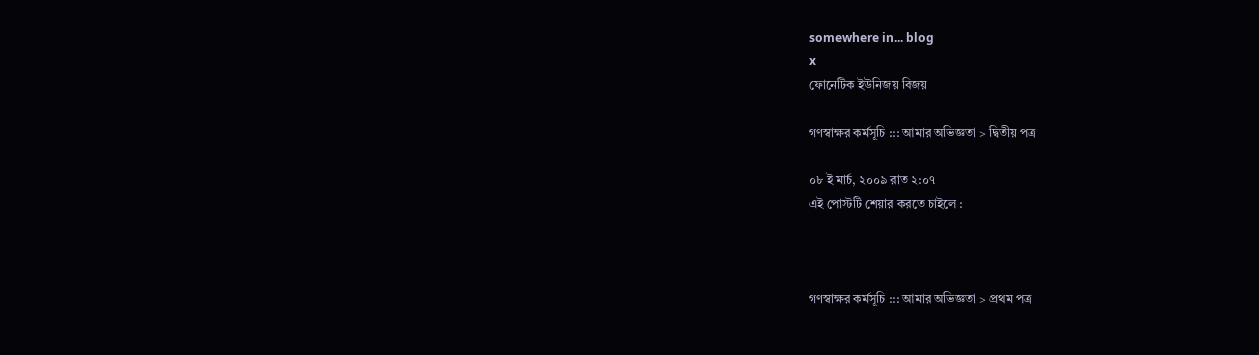somewhere in... blog
x
ফোনেটিক ইউনিজয় বিজয়

গণস্বাক্ষর কর্মসূচি ::: আমার অভিজ্ঞতা > দ্বিতীয় পত্র

০৮ ই মার্চ, ২০০৯ রাত ২:০৭
এই পোস্টটি শেয়ার করতে চাইলে :



গণস্বাক্ষর কর্মসূচি ::: আমার অভিজ্ঞতা > প্রথম পত্র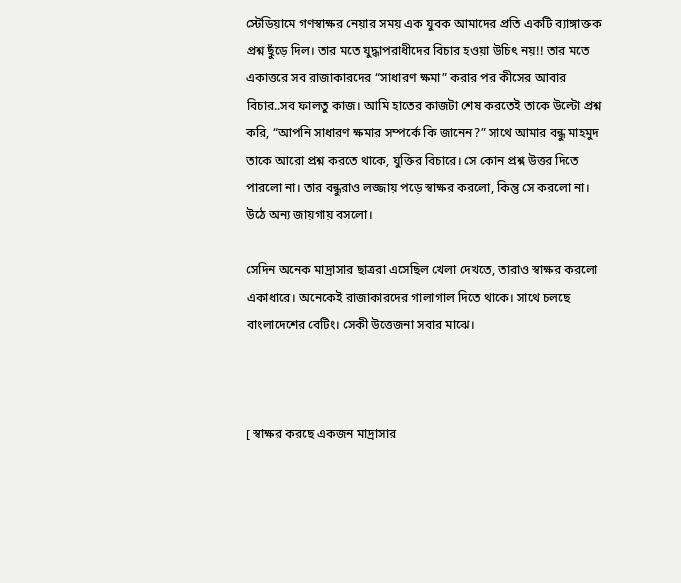স্টেডিয়ামে গণস্বাক্ষর নেয়ার সময় এক যুবক আমাদের প্রতি একটি ব্যাঙ্গাক্তক প্রশ্ন ছুঁড়ে দিল। তার মতে যুদ্ধাপরাধীদের বিচার হওয়া উচিৎ নয়!! তার মতে একাত্তরে সব রাজাকারদের “সাধারণ ক্ষমা” করার পর কীসের আবার বিচার..সব ফালতু কাজ। আমি হাতের কাজটা শেষ করতেই তাকে উল্টো প্রশ্ন করি, “আপনি সাধারণ ক্ষমার সম্পর্কে কি জানেন?” সাথে আমার বন্ধু মাহমুদ তাকে আরো প্রশ্ন করতে থাকে, যুক্তির বিচারে। সে কোন প্রশ্ন উত্তর দিতে পারলো না। তার বন্ধুরাও লজ্জায় পড়ে স্বাক্ষর করলো, কিন্তু সে করলো না। উঠে অন্য জায়গায় বসলো।

সেদিন অনেক মাদ্রাসার ছাত্ররা এসেছিল খেলা দেখতে, তারাও স্বাক্ষর করলো একাধারে। অনেকেই রাজাকারদের গালাগাল দিতে থাকে। সাথে চলছে বাংলাদেশের বেটিং। সেকী উত্তেজনা সবার মাঝে।



[ স্বাক্ষর করছে একজন মাদ্রাসার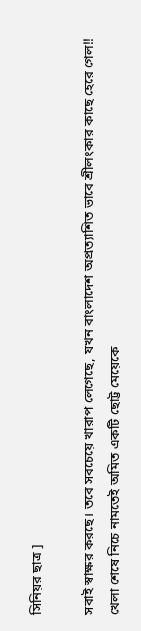সিনিয়র ছাত্র ]

সবাই স্বাক্ষর করছে। তবে সবচেয়ে খারাপ লেগেছে, যখন বাংলাদেশ অপ্রত্যাশিত ভাবে শ্রীলংকার কাছে হেরে গেল!! খেলা শেষে নিচে নামতেই অমিত একটি ছোট্ট মেয়েকে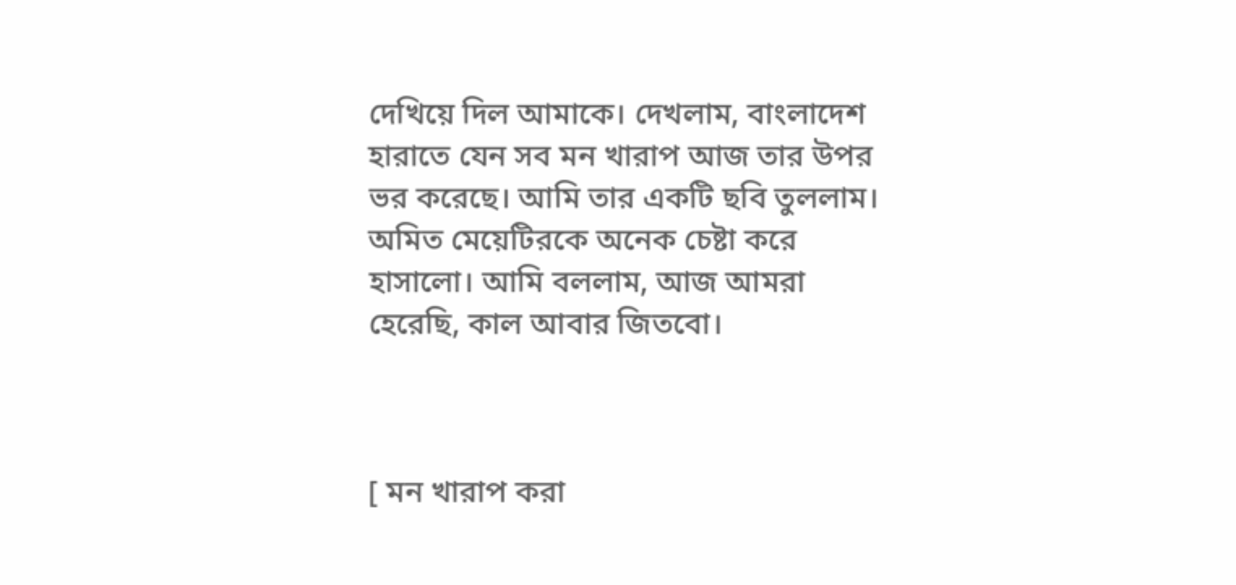দেখিয়ে দিল আমাকে। দেখলাম, বাংলাদেশ হারাতে যেন সব মন খারাপ আজ তার উপর ভর করেছে। আমি তার একটি ছবি তুললাম। অমিত মেয়েটিরকে অনেক চেষ্টা করে হাসালো। আমি বললাম, আজ আমরা হেরেছি, কাল আবার জিতবো।



[ মন খারাপ করা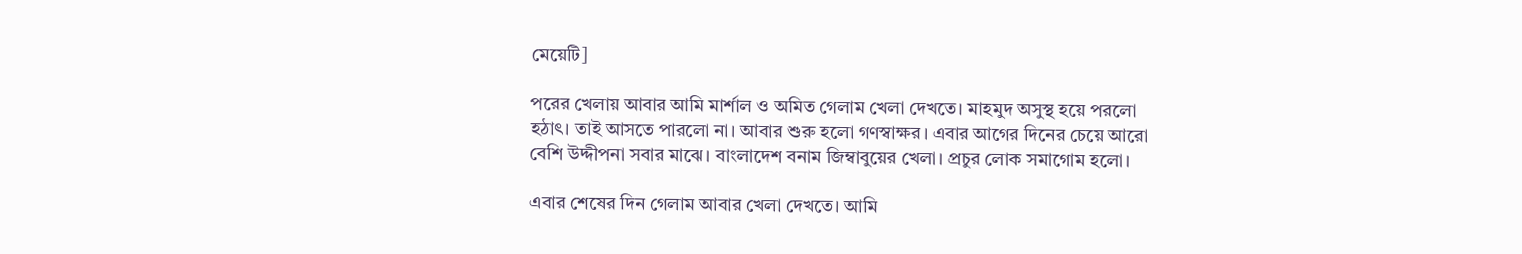মেয়েটি]

পরের খেলায় আবার আমি মার্শাল ও অমিত গেলাম খেলা দেখতে। মাহমুদ অসুস্থ হয়ে পরলো হঠাৎ। তাই আসতে পারলো না। আবার শুরু হলো গণস্বাক্ষর। এবার আগের দিনের চেয়ে আরো বেশি উদ্দীপনা সবার মাঝে। বাংলাদেশ বনাম জিম্বাবুয়ের খেলা। প্রচুর লোক সমাগোম হলো।

এবার শেষের দিন গেলাম আবার খেলা দেখতে। আমি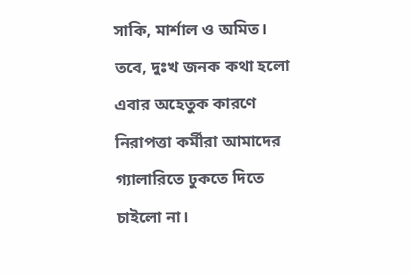সাকি, মার্শাল ও অমিত। তবে, দুঃখ জনক কথা হলো এবার অহেতুক কারণে নিরাপত্তা কর্মীরা আমাদের গ্যালারিতে ঢুকতে দিতে চাইলো না।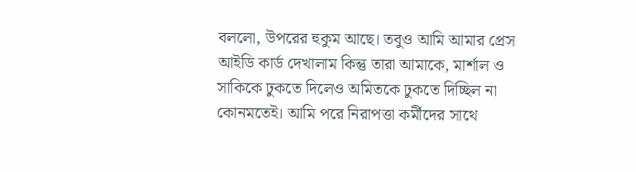বললো, উপরের হুকুম আছে। তবুও আমি আমার প্রেস আইডি কার্ড দেখালাম কিন্তু তারা আমাকে, মার্শাল ও সাকিকে ঢুকতে দিলেও অমিতকে ঢুকতে দিচ্ছিল না কোনমতেই। আমি পরে নিরাপত্তা কর্মীদের সাথে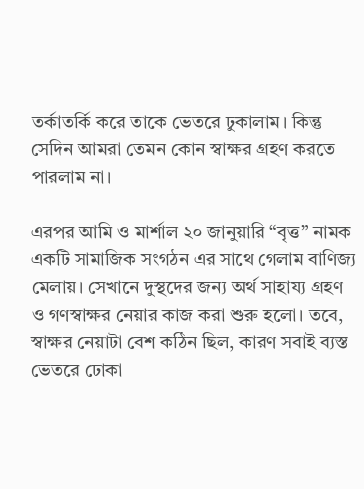তর্কাতর্কি করে তাকে ভেতরে ঢুকালাম। কিন্তু সেদিন আমরা তেমন কোন স্বাক্ষর গ্রহণ করতে পারলাম না।

এরপর আমি ও মার্শাল ২০ জানুয়ারি “বৃত্ত” নামক একটি সামাজিক সংগঠন এর সাথে গেলাম বাণিজ্য মেলায়। সেখানে দুস্থদের জন্য অর্থ সাহায্য গ্রহণ ও গণস্বাক্ষর নেয়ার কাজ করা শুরু হলো। তবে, স্বাক্ষর নেয়াটা বেশ কঠিন ছিল, কারণ সবাই ব্যস্ত ভেতরে ঢোকা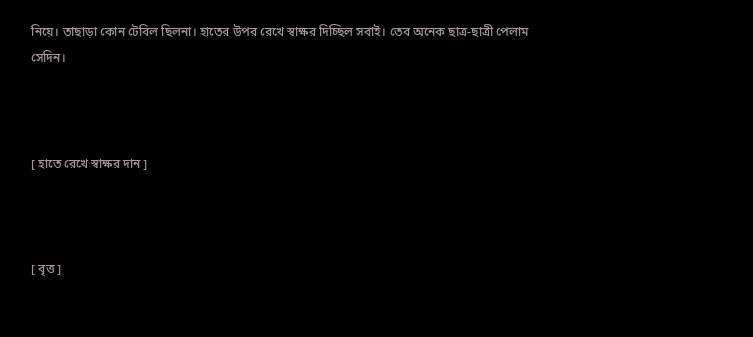নিয়ে। তাছাড়া কোন টেবিল ছিলনা। হাতের উপর রেখে স্বাক্ষর দিচ্ছিল সবাই। তেব অনেক ছাত্র-ছাত্রী পেলাম সেদিন।



[ হাতে রেখে স্বাক্ষর দান ]



[ বৃত্ত ]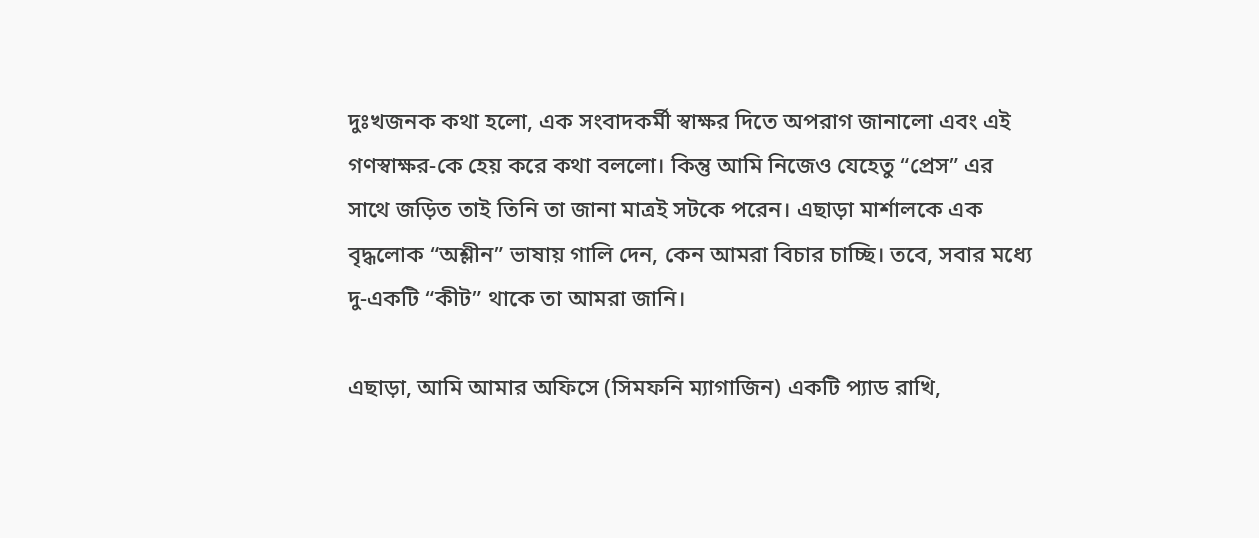দুঃখজনক কথা হলো, এক সংবাদকর্মী স্বাক্ষর দিতে অপরাগ জানালো এবং এই গণস্বাক্ষর-কে হেয় করে কথা বললো। কিন্তু আমি নিজেও যেহেতু “প্রেস” এর সাথে জড়িত তাই তিনি তা জানা মাত্রই সটকে পরেন। এছাড়া মার্শালকে এক বৃদ্ধলোক “অশ্লীন” ভাষায় গালি দেন, কেন আমরা বিচার চাচ্ছি। তবে, সবার মধ্যে দু-একটি “কীট” থাকে তা আমরা জানি।

এছাড়া, আমি আমার অফিসে (সিমফনি ম্যাগাজিন) একটি প্যাড রাখি,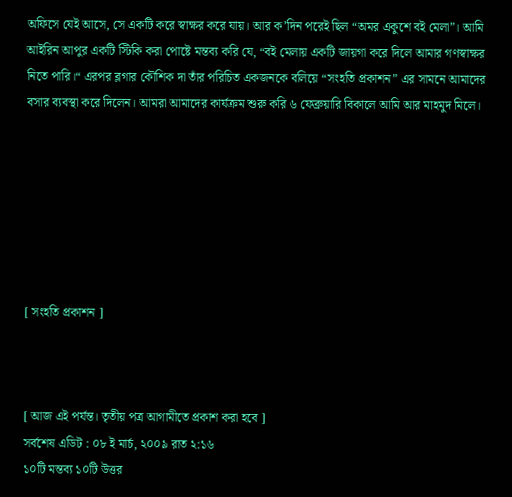অফিসে যেই আসে, সে একটি করে স্বাক্ষর করে যায়। আর ক’দিন পরেই ছিল “অমর একুশে বই মেলা”। আমি আইরিন আপুর একটি স্টিকি করা পোষ্টে মন্তব্য করি যে, “বই মেলায় একটি জায়গা করে দিলে আমার গণস্বাক্ষর নিতে পারি।“ এরপর ব্লগার কৌশিক দা তাঁর পরিচিত একজনকে বলিয়ে “সংহতি প্রকাশন” এর সামনে আমাদের বসার ব্যবস্থা করে দিলেন। আমরা আমাদের কার্যক্রম শুরু করি ৬ ফেব্রুয়ারি বিকালে আমি আর মাহমুদ মিলে।







[ সংহতি প্রকাশন ]



[ আজ এই পর্যন্ত। তৃতীয় পত্র আগামীতে প্রকাশ করা হবে ]
সর্বশেষ এডিট : ০৮ ই মার্চ, ২০০৯ রাত ২:১৬
১০টি মন্তব্য ১০টি উত্তর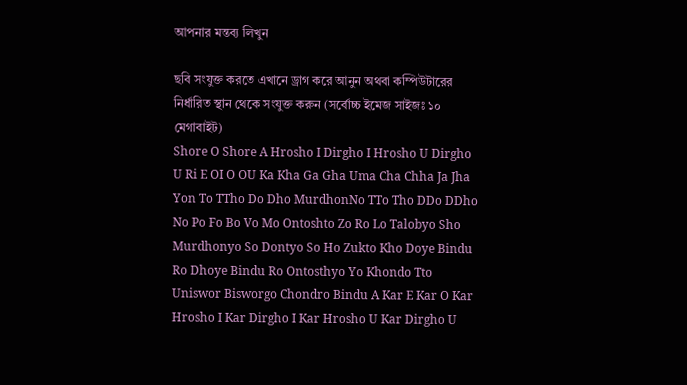আপনার মন্তব্য লিখুন

ছবি সংযুক্ত করতে এখানে ড্রাগ করে আনুন অথবা কম্পিউটারের নির্ধারিত স্থান থেকে সংযুক্ত করুন (সর্বোচ্চ ইমেজ সাইজঃ ১০ মেগাবাইট)
Shore O Shore A Hrosho I Dirgho I Hrosho U Dirgho U Ri E OI O OU Ka Kha Ga Gha Uma Cha Chha Ja Jha Yon To TTho Do Dho MurdhonNo TTo Tho DDo DDho No Po Fo Bo Vo Mo Ontoshto Zo Ro Lo Talobyo Sho Murdhonyo So Dontyo So Ho Zukto Kho Doye Bindu Ro Dhoye Bindu Ro Ontosthyo Yo Khondo Tto Uniswor Bisworgo Chondro Bindu A Kar E Kar O Kar Hrosho I Kar Dirgho I Kar Hrosho U Kar Dirgho U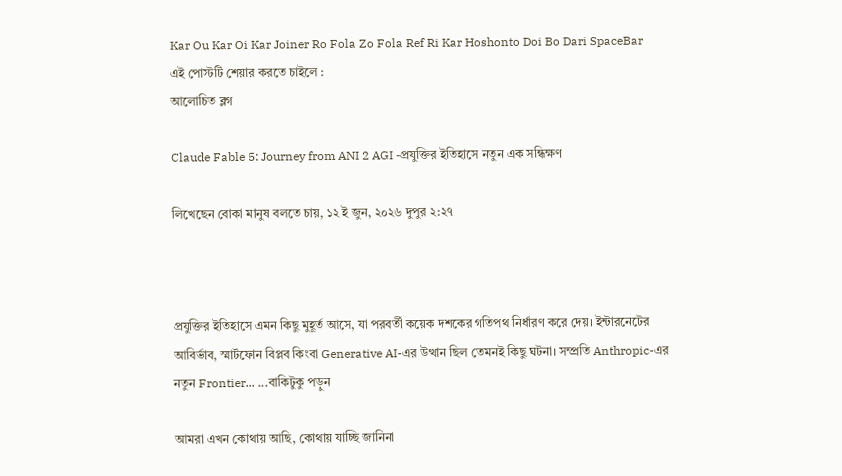Kar Ou Kar Oi Kar Joiner Ro Fola Zo Fola Ref Ri Kar Hoshonto Doi Bo Dari SpaceBar
এই পোস্টটি শেয়ার করতে চাইলে :
আলোচিত ব্লগ

Claude Fable 5: Journey from ANI 2 AGI -প্রযুক্তির ইতিহাসে নতুন এক সন্ধিক্ষণ

লিখেছেন বোকা মানুষ বলতে চায়, ১২ ই জুন, ২০২৬ দুপুর ২:২৭



প্রযুক্তির ইতিহাসে এমন কিছু মুহূর্ত আসে, যা পরবর্তী কয়েক দশকের গতিপথ নির্ধারণ করে দেয়। ইন্টারনেটের আবির্ভাব, স্মার্টফোন বিপ্লব কিংবা Generative AI-এর উত্থান ছিল তেমনই কিছু ঘটনা। সম্প্রতি Anthropic-এর নতুন Frontier... ...বাকিটুকু পড়ুন

আমরা এখন কোথায় আছি, কোথায় যাচ্ছি জানিনা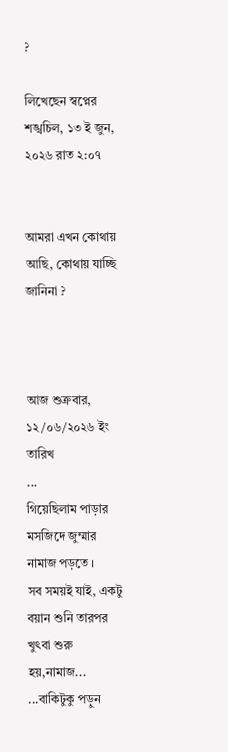?

লিখেছেন স্বপ্নের শঙ্খচিল, ১৩ ই জুন, ২০২৬ রাত ২:০৭


আমরা এখন কোথায় আছি, কোথায় যাচ্ছি জানিনা ?



আজ শুক্রবার, ১২/০৬/২০২৬ ইং তারিখ
...
গিয়েছিলাম পাড়ার মসজিদে জুম্মার নামাজ পড়তে ।
সব সময়ই যাই, একটু বয়ান শুনি তারপর খুৎবা শুরু হয়,নামাজ... ...বাকিটুকু পড়ুন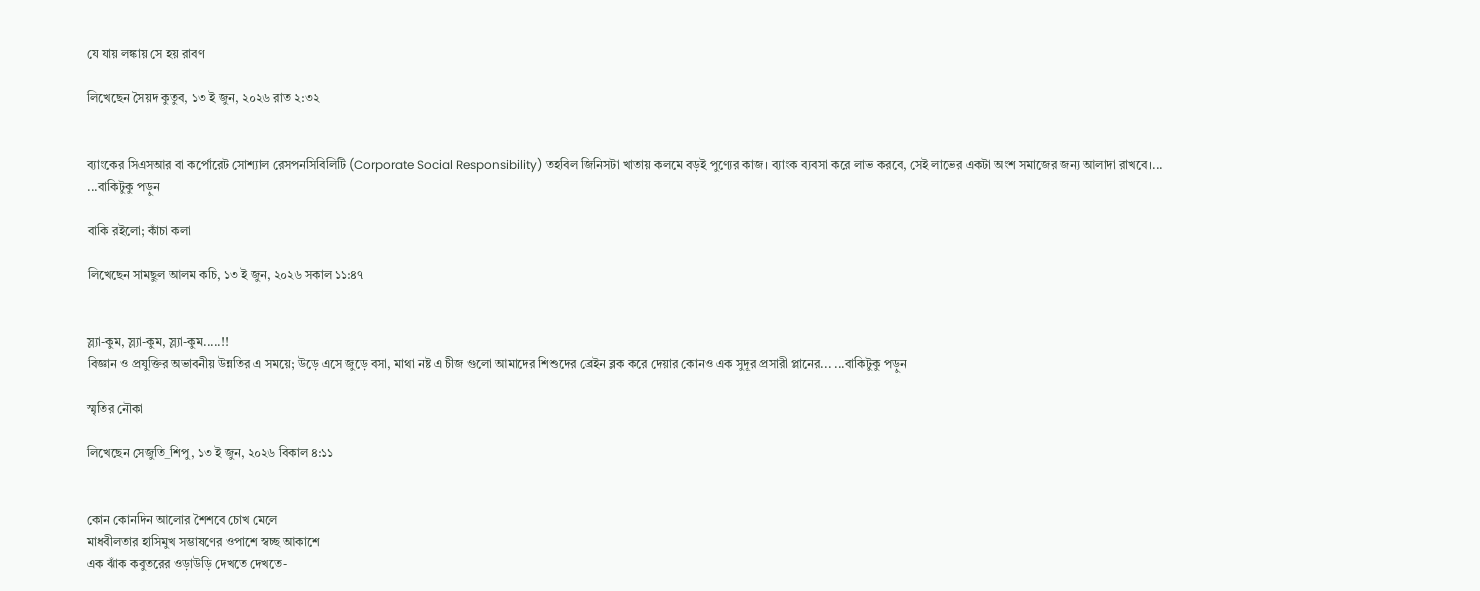যে যায় লঙ্কায় সে হয় রাবণ

লিখেছেন সৈয়দ কুতুব, ১৩ ই জুন, ২০২৬ রাত ২:৩২


ব্যাংকের সিএসআর বা কর্পোরেট সোশ্যাল রেসপনসিবিলিটি (Corporate Social Responsibility) তহবিল জিনিসটা খাতায় কলমে বড়ই পুণ্যের কাজ। ব্যাংক ব্যবসা করে লাভ করবে, সেই লাভের একটা অংশ সমাজের জন্য আলাদা রাখবে।... ...বাকিটুকু পড়ুন

বাকি রইলো; কাঁচা কলা

লিখেছেন সামছুল আলম কচি, ১৩ ই জুন, ২০২৬ সকাল ১১:৪৭


স্ল্যা-কুম, স্ল্যা-কুম, স্ল্যা-কুম.....!!
বিজ্ঞান ও প্রযুক্তির অভাবনীয় উন্নতির এ সময়ে; উড়ে এসে জুড়ে বসা, মাথা নষ্ট এ চীজ গুলো আমাদের শিশুদের ব্রেইন ব্লক করে দেয়ার কোনও এক সুদূর প্রসারী প্লানের... ...বাকিটুকু পড়ুন

স্মৃতির নৌকা

লিখেছেন সেজুতি_শিপু, ১৩ ই জুন, ২০২৬ বিকাল ৪:১১


কোন কোনদিন আলোর শৈশবে চোখ মেলে
মাধবীলতার হাসিমুখ সম্ভাষণের ওপাশে স্বচ্ছ আকাশে
এক ঝাঁক কবুতরের ওড়াউড়ি দেখতে দেখতে-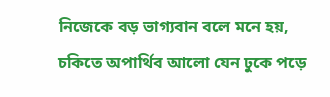নিজেকে বড় ভাগ্যবান বলে মনে হয়,
চকিতে অপার্থিব আলো যেন ঢুকে পড়ে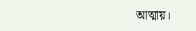আত্মায়।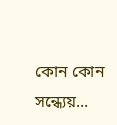কোন কোন সন্ধ‍্যেয়...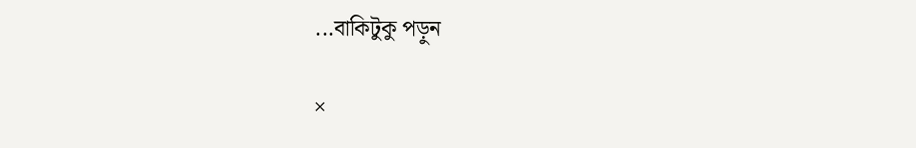...বাকিটুকু পড়ুন

×